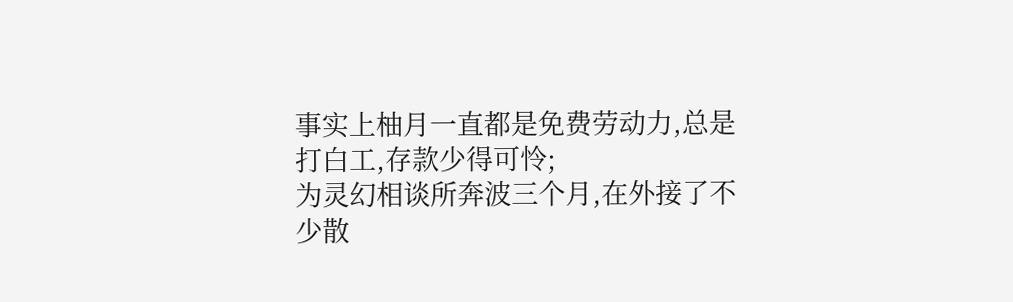事实上柚月一直都是免费劳动力,总是打白工,存款少得可怜;
为灵幻相谈所奔波三个月,在外接了不少散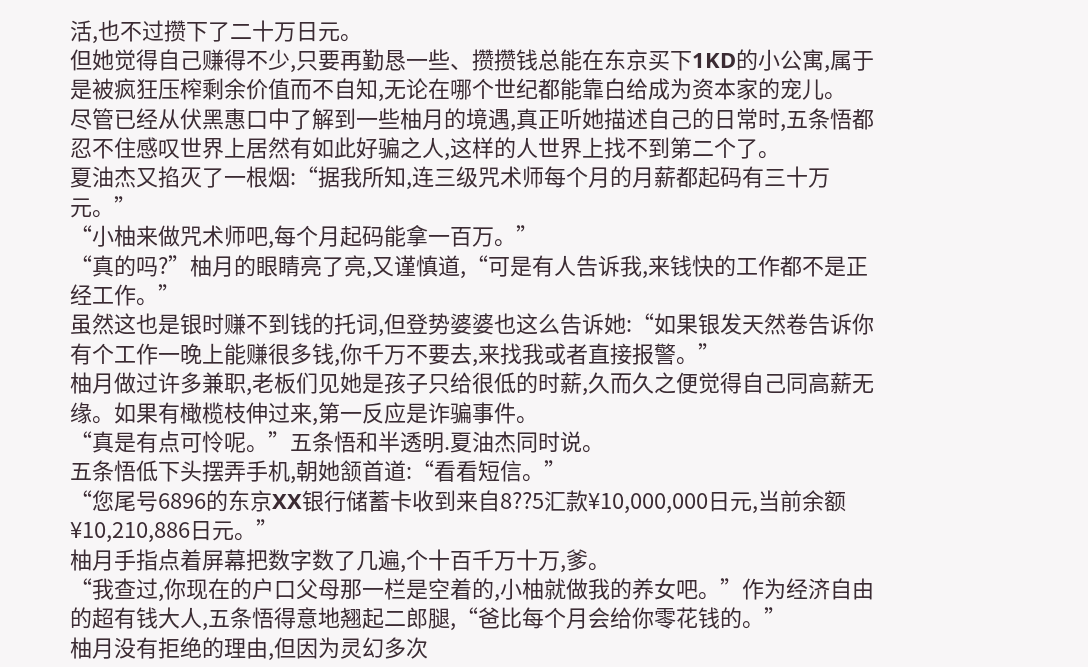活,也不过攒下了二十万日元。
但她觉得自己赚得不少,只要再勤恳一些、攒攒钱总能在东京买下1KD的小公寓,属于是被疯狂压榨剩余价值而不自知,无论在哪个世纪都能靠白给成为资本家的宠儿。
尽管已经从伏黑惠口中了解到一些柚月的境遇,真正听她描述自己的日常时,五条悟都忍不住感叹世界上居然有如此好骗之人,这样的人世界上找不到第二个了。
夏油杰又掐灭了一根烟:“据我所知,连三级咒术师每个月的月薪都起码有三十万元。”
“小柚来做咒术师吧,每个月起码能拿一百万。”
“真的吗?”柚月的眼睛亮了亮,又谨慎道,“可是有人告诉我,来钱快的工作都不是正经工作。”
虽然这也是银时赚不到钱的托词,但登势婆婆也这么告诉她:“如果银发天然卷告诉你有个工作一晚上能赚很多钱,你千万不要去,来找我或者直接报警。”
柚月做过许多兼职,老板们见她是孩子只给很低的时薪,久而久之便觉得自己同高薪无缘。如果有橄榄枝伸过来,第一反应是诈骗事件。
“真是有点可怜呢。”五条悟和半透明.夏油杰同时说。
五条悟低下头摆弄手机,朝她颔首道:“看看短信。”
“您尾号6896的东京XX银行储蓄卡收到来自8??5汇款¥10,000,000日元,当前余额¥10,210,886日元。”
柚月手指点着屏幕把数字数了几遍,个十百千万十万,爹。
“我查过,你现在的户口父母那一栏是空着的,小柚就做我的养女吧。”作为经济自由的超有钱大人,五条悟得意地翘起二郎腿,“爸比每个月会给你零花钱的。”
柚月没有拒绝的理由,但因为灵幻多次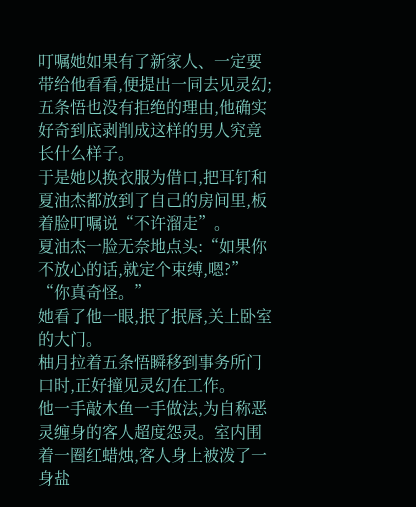叮嘱她如果有了新家人、一定要带给他看看,便提出一同去见灵幻;
五条悟也没有拒绝的理由,他确实好奇到底剥削成这样的男人究竟长什么样子。
于是她以换衣服为借口,把耳钉和夏油杰都放到了自己的房间里,板着脸叮嘱说“不许溜走”。
夏油杰一脸无奈地点头:“如果你不放心的话,就定个束缚,嗯?”
“你真奇怪。”
她看了他一眼,抿了抿唇,关上卧室的大门。
柚月拉着五条悟瞬移到事务所门口时,正好撞见灵幻在工作。
他一手敲木鱼一手做法,为自称恶灵缠身的客人超度怨灵。室内围着一圈红蜡烛,客人身上被泼了一身盐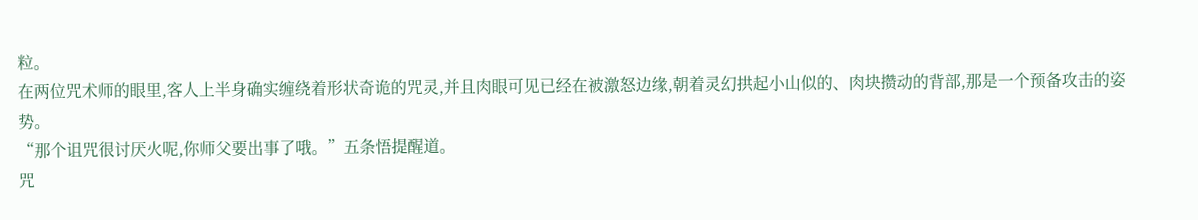粒。
在两位咒术师的眼里,客人上半身确实缠绕着形状奇诡的咒灵,并且肉眼可见已经在被激怒边缘,朝着灵幻拱起小山似的、肉块攒动的背部,那是一个预备攻击的姿势。
“那个诅咒很讨厌火呢,你师父要出事了哦。”五条悟提醒道。
咒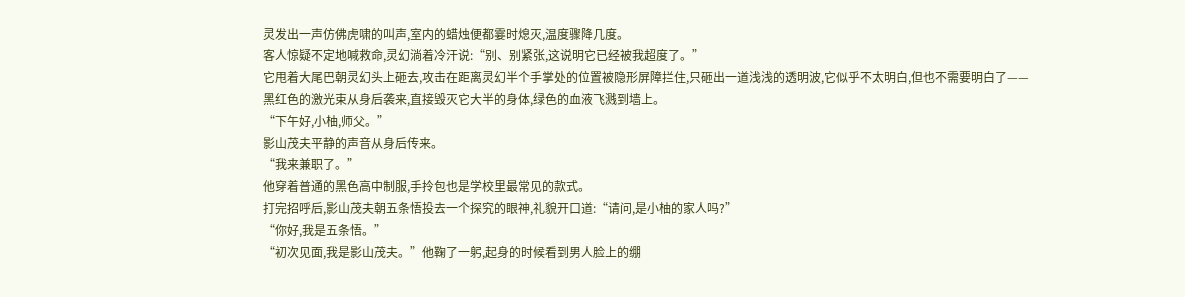灵发出一声仿佛虎啸的叫声,室内的蜡烛便都霎时熄灭,温度骤降几度。
客人惊疑不定地喊救命,灵幻淌着冷汗说:“别、别紧张,这说明它已经被我超度了。”
它甩着大尾巴朝灵幻头上砸去,攻击在距离灵幻半个手掌处的位置被隐形屏障拦住,只砸出一道浅浅的透明波,它似乎不太明白,但也不需要明白了——
黑红色的激光束从身后袭来,直接毁灭它大半的身体,绿色的血液飞溅到墙上。
“下午好,小柚,师父。”
影山茂夫平静的声音从身后传来。
“我来兼职了。”
他穿着普通的黑色高中制服,手拎包也是学校里最常见的款式。
打完招呼后,影山茂夫朝五条悟投去一个探究的眼神,礼貌开口道:“请问,是小柚的家人吗?”
“你好,我是五条悟。”
“初次见面,我是影山茂夫。”他鞠了一躬,起身的时候看到男人脸上的绷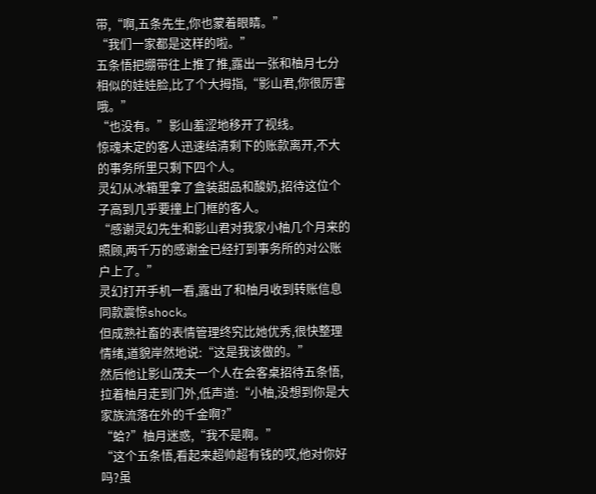带,“啊,五条先生,你也蒙着眼睛。”
“我们一家都是这样的啦。”
五条悟把绷带往上推了推,露出一张和柚月七分相似的娃娃脸,比了个大拇指,“影山君,你很厉害哦。”
“也没有。”影山羞涩地移开了视线。
惊魂未定的客人迅速结清剩下的账款离开,不大的事务所里只剩下四个人。
灵幻从冰箱里拿了盒装甜品和酸奶,招待这位个子高到几乎要撞上门框的客人。
“感谢灵幻先生和影山君对我家小柚几个月来的照顾,两千万的感谢金已经打到事务所的对公账户上了。”
灵幻打开手机一看,露出了和柚月收到转账信息同款震惊shock。
但成熟社畜的表情管理终究比她优秀,很快整理情绪,道貌岸然地说:“这是我该做的。”
然后他让影山茂夫一个人在会客桌招待五条悟,拉着柚月走到门外,低声道:“小柚,没想到你是大家族流落在外的千金啊?”
“蛤?”柚月迷惑,“我不是啊。”
“这个五条悟,看起来超帅超有钱的哎,他对你好吗?虽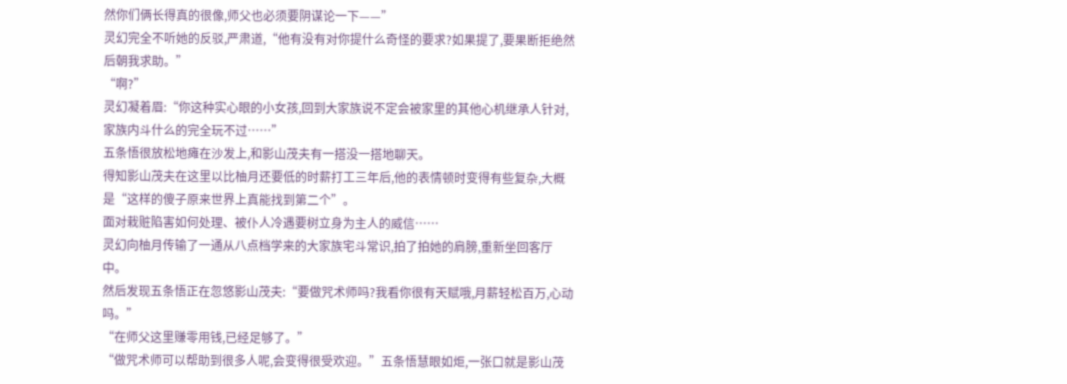然你们俩长得真的很像,师父也必须要阴谋论一下——”
灵幻完全不听她的反驳,严肃道,“他有没有对你提什么奇怪的要求?如果提了,要果断拒绝然后朝我求助。”
“啊?”
灵幻凝着眉:“你这种实心眼的小女孩,回到大家族说不定会被家里的其他心机继承人针对,家族内斗什么的完全玩不过……”
五条悟很放松地瘫在沙发上,和影山茂夫有一搭没一搭地聊天。
得知影山茂夫在这里以比柚月还要低的时薪打工三年后,他的表情顿时变得有些复杂,大概是“这样的傻子原来世界上真能找到第二个”。
面对栽赃陷害如何处理、被仆人冷遇要树立身为主人的威信……
灵幻向柚月传输了一通从八点档学来的大家族宅斗常识,拍了拍她的肩膀,重新坐回客厅中。
然后发现五条悟正在忽悠影山茂夫:“要做咒术师吗?我看你很有天赋哦,月薪轻松百万,心动吗。”
“在师父这里赚零用钱,已经足够了。”
“做咒术师可以帮助到很多人呢,会变得很受欢迎。”五条悟慧眼如炬,一张口就是影山茂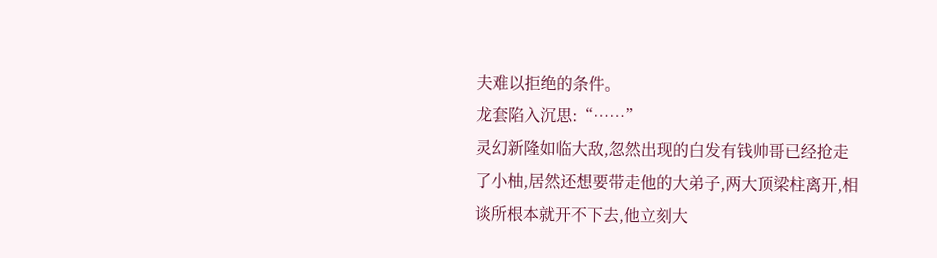夫难以拒绝的条件。
龙套陷入沉思:“……”
灵幻新隆如临大敌,忽然出现的白发有钱帅哥已经抢走了小柚,居然还想要带走他的大弟子,两大顶梁柱离开,相谈所根本就开不下去,他立刻大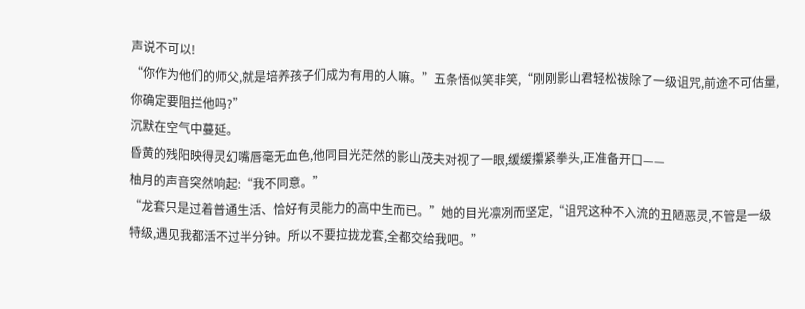声说不可以!
“你作为他们的师父,就是培养孩子们成为有用的人嘛。”五条悟似笑非笑,“刚刚影山君轻松祓除了一级诅咒,前途不可估量,你确定要阻拦他吗?”
沉默在空气中蔓延。
昏黄的残阳映得灵幻嘴唇毫无血色,他同目光茫然的影山茂夫对视了一眼,缓缓攥紧拳头,正准备开口——
柚月的声音突然响起:“我不同意。”
“龙套只是过着普通生活、恰好有灵能力的高中生而已。”她的目光凛冽而坚定,“诅咒这种不入流的丑陋恶灵,不管是一级特级,遇见我都活不过半分钟。所以不要拉拢龙套,全都交给我吧。”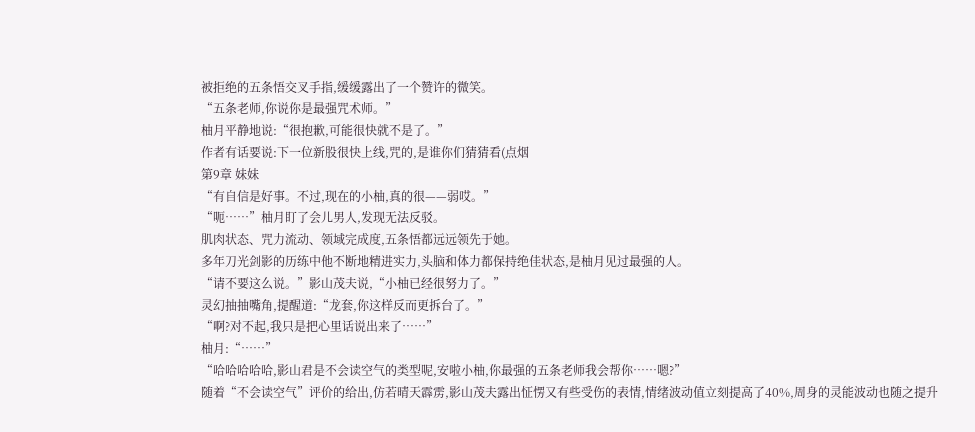被拒绝的五条悟交叉手指,缓缓露出了一个赞许的微笑。
“五条老师,你说你是最强咒术师。”
柚月平静地说:“很抱歉,可能很快就不是了。”
作者有话要说:下一位新股很快上线,咒的,是谁你们猜猜看(点烟
第9章 妹妹
“有自信是好事。不过,现在的小柚,真的很——弱哎。”
“呃……”柚月盯了会儿男人,发现无法反驳。
肌肉状态、咒力流动、领域完成度,五条悟都远远领先于她。
多年刀光剑影的历练中他不断地精进实力,头脑和体力都保持绝佳状态,是柚月见过最强的人。
“请不要这么说。”影山茂夫说,“小柚已经很努力了。”
灵幻抽抽嘴角,提醒道:“龙套,你这样反而更拆台了。”
“啊?对不起,我只是把心里话说出来了……”
柚月:“……”
“哈哈哈哈哈,影山君是不会读空气的类型呢,安啦小柚,你最强的五条老师我会帮你……嗯?”
随着“不会读空气”评价的给出,仿若晴天霹雳,影山茂夫露出怔愣又有些受伤的表情,情绪波动值立刻提高了40%,周身的灵能波动也随之提升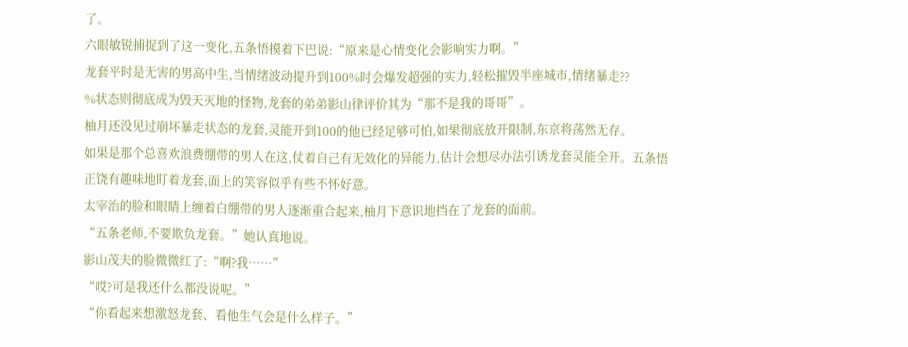了。
六眼敏锐捕捉到了这一变化,五条悟摸着下巴说:“原来是心情变化会影响实力啊。”
龙套平时是无害的男高中生,当情绪波动提升到100%时会爆发超强的实力,轻松摧毁半座城市,情绪暴走??
%状态则彻底成为毁天灭地的怪物,龙套的弟弟影山律评价其为“那不是我的哥哥”。
柚月还没见过崩坏暴走状态的龙套,灵能开到100的他已经足够可怕,如果彻底放开限制,东京将荡然无存。
如果是那个总喜欢浪费绷带的男人在这,仗着自己有无效化的异能力,估计会想尽办法引诱龙套灵能全开。五条悟正饶有趣味地盯着龙套,面上的笑容似乎有些不怀好意。
太宰治的脸和眼睛上缠着白绷带的男人逐渐重合起来,柚月下意识地挡在了龙套的面前。
“五条老师,不要欺负龙套。”她认真地说。
影山茂夫的脸微微红了:“啊?我……”
“哎?可是我还什么都没说呢。”
“你看起来想激怒龙套、看他生气会是什么样子。”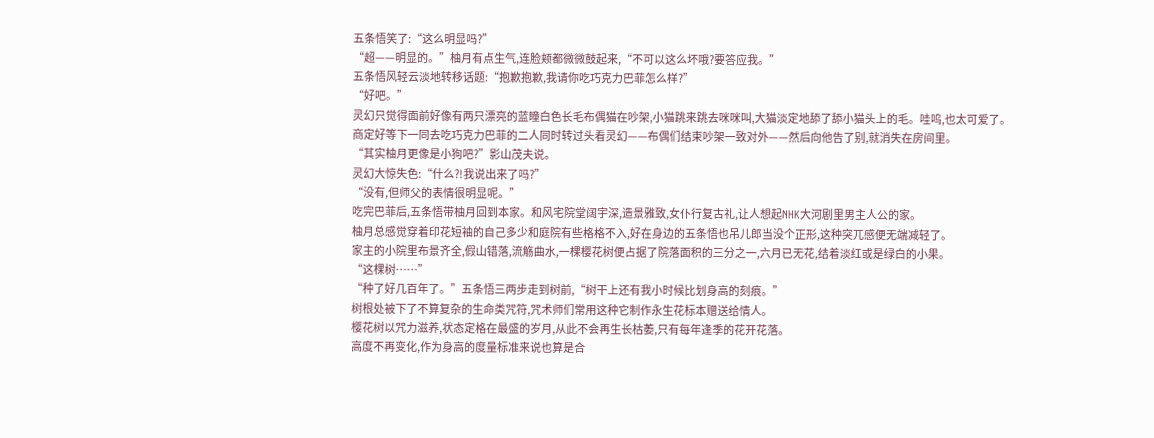五条悟笑了:“这么明显吗?”
“超——明显的。”柚月有点生气,连脸颊都微微鼓起来,“不可以这么坏哦?要答应我。”
五条悟风轻云淡地转移话题:“抱歉抱歉,我请你吃巧克力巴菲怎么样?”
“好吧。”
灵幻只觉得面前好像有两只漂亮的蓝瞳白色长毛布偶猫在吵架,小猫跳来跳去咪咪叫,大猫淡定地舔了舔小猫头上的毛。哇呜,也太可爱了。
商定好等下一同去吃巧克力巴菲的二人同时转过头看灵幻——布偶们结束吵架一致对外——然后向他告了别,就消失在房间里。
“其实柚月更像是小狗吧?”影山茂夫说。
灵幻大惊失色:“什么?!我说出来了吗?”
“没有,但师父的表情很明显呢。”
吃完巴菲后,五条悟带柚月回到本家。和风宅院堂阔宇深,造景雅致,女仆行复古礼,让人想起NHK大河剧里男主人公的家。
柚月总感觉穿着印花短袖的自己多少和庭院有些格格不入,好在身边的五条悟也吊儿郎当没个正形,这种突兀感便无端减轻了。
家主的小院里布景齐全,假山错落,流觞曲水,一棵樱花树便占据了院落面积的三分之一,六月已无花,结着淡红或是绿白的小果。
“这棵树……”
“种了好几百年了。”五条悟三两步走到树前,“树干上还有我小时候比划身高的刻痕。”
树根处被下了不算复杂的生命类咒符,咒术师们常用这种它制作永生花标本赠送给情人。
樱花树以咒力滋养,状态定格在最盛的岁月,从此不会再生长枯萎,只有每年逢季的花开花落。
高度不再变化,作为身高的度量标准来说也算是合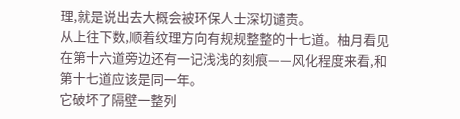理,就是说出去大概会被环保人士深切谴责。
从上往下数,顺着纹理方向有规规整整的十七道。柚月看见在第十六道旁边还有一记浅浅的刻痕——风化程度来看,和第十七道应该是同一年。
它破坏了隔壁一整列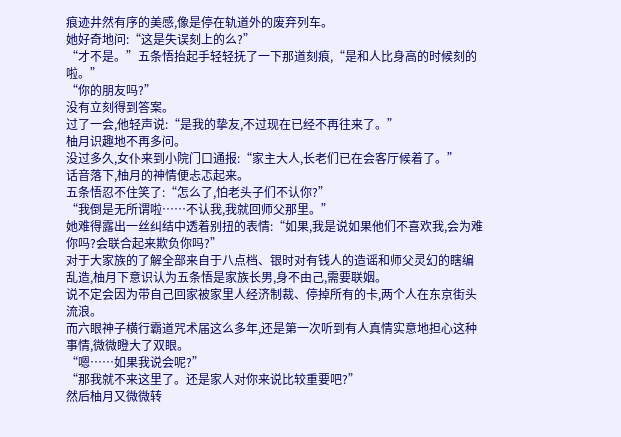痕迹井然有序的美感,像是停在轨道外的废弃列车。
她好奇地问:“这是失误刻上的么?”
“才不是。”五条悟抬起手轻轻抚了一下那道刻痕,“是和人比身高的时候刻的啦。”
“你的朋友吗?”
没有立刻得到答案。
过了一会,他轻声说:“是我的挚友,不过现在已经不再往来了。”
柚月识趣地不再多问。
没过多久,女仆来到小院门口通报:“家主大人,长老们已在会客厅候着了。”
话音落下,柚月的神情便忐忑起来。
五条悟忍不住笑了:“怎么了,怕老头子们不认你?”
“我倒是无所谓啦……不认我,我就回师父那里。”
她难得露出一丝纠结中透着别扭的表情:“如果,我是说如果他们不喜欢我,会为难你吗?会联合起来欺负你吗?”
对于大家族的了解全部来自于八点档、银时对有钱人的造谣和师父灵幻的瞎编乱造,柚月下意识认为五条悟是家族长男,身不由己,需要联姻。
说不定会因为带自己回家被家里人经济制裁、停掉所有的卡,两个人在东京街头流浪。
而六眼神子横行霸道咒术届这么多年,还是第一次听到有人真情实意地担心这种事情,微微瞪大了双眼。
“嗯……如果我说会呢?”
“那我就不来这里了。还是家人对你来说比较重要吧?”
然后柚月又微微转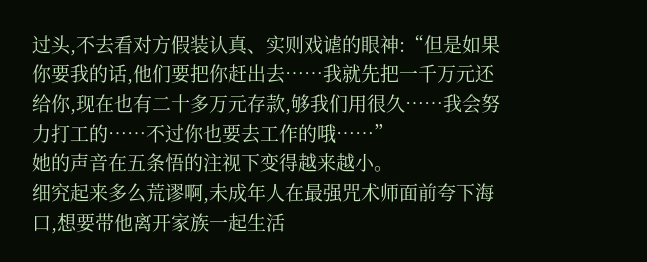过头,不去看对方假装认真、实则戏谑的眼神:“但是如果你要我的话,他们要把你赶出去……我就先把一千万元还给你,现在也有二十多万元存款,够我们用很久……我会努力打工的……不过你也要去工作的哦……”
她的声音在五条悟的注视下变得越来越小。
细究起来多么荒谬啊,未成年人在最强咒术师面前夸下海口,想要带他离开家族一起生活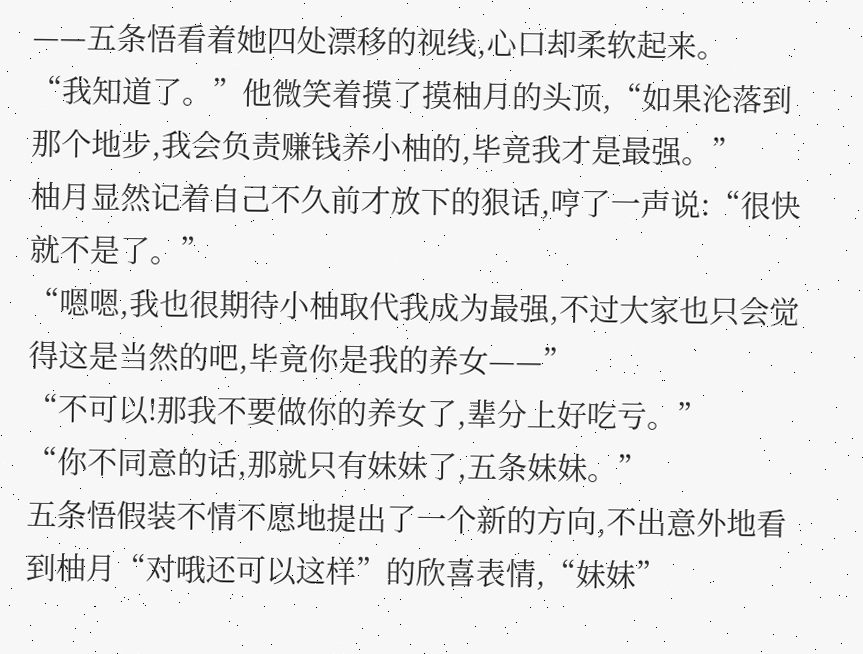——五条悟看着她四处漂移的视线,心口却柔软起来。
“我知道了。”他微笑着摸了摸柚月的头顶,“如果沦落到那个地步,我会负责赚钱养小柚的,毕竟我才是最强。”
柚月显然记着自己不久前才放下的狠话,哼了一声说:“很快就不是了。”
“嗯嗯,我也很期待小柚取代我成为最强,不过大家也只会觉得这是当然的吧,毕竟你是我的养女——”
“不可以!那我不要做你的养女了,辈分上好吃亏。”
“你不同意的话,那就只有妹妹了,五条妹妹。”
五条悟假装不情不愿地提出了一个新的方向,不出意外地看到柚月“对哦还可以这样”的欣喜表情,“妹妹”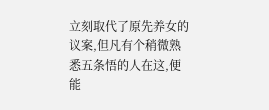立刻取代了原先养女的议案,但凡有个稍微熟悉五条悟的人在这,便能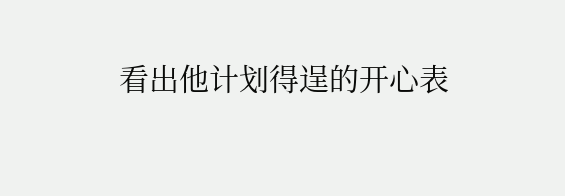看出他计划得逞的开心表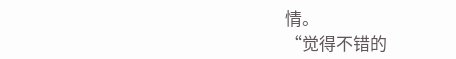情。
“觉得不错的